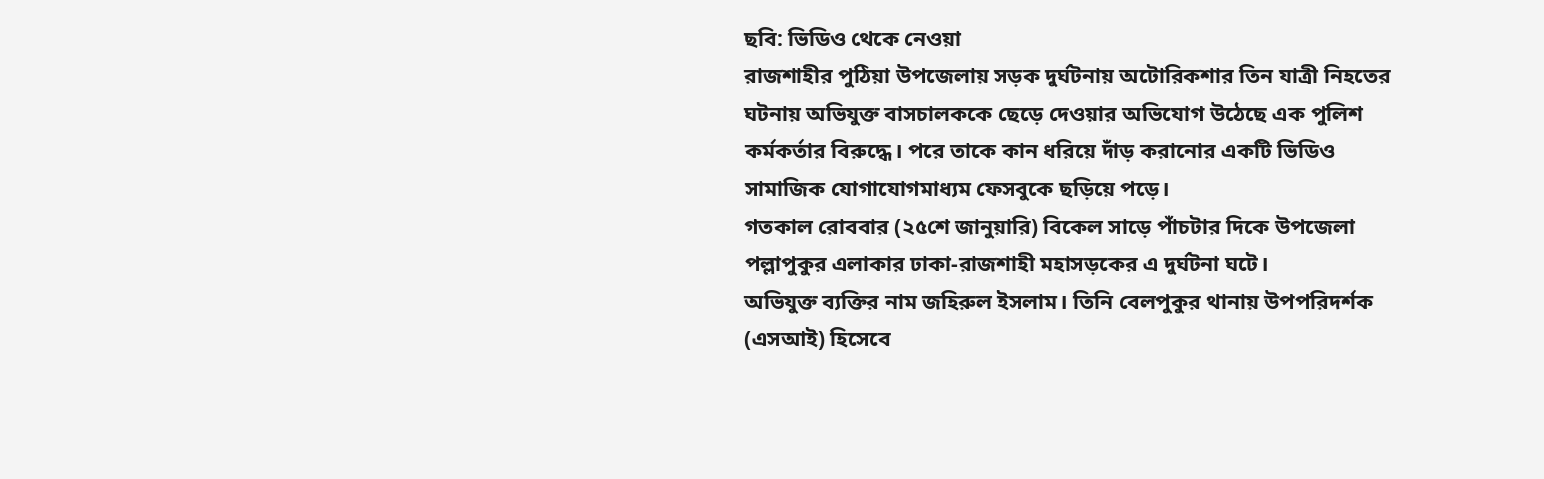ছবি: ভিডিও থেকে নেওয়া
রাজশাহীর পুঠিয়া উপজেলায় সড়ক দুর্ঘটনায় অটোরিকশার তিন যাত্রী নিহতের ঘটনায় অভিযুক্ত বাসচালককে ছেড়ে দেওয়ার অভিযোগ উঠেছে এক পুলিশ কর্মকর্তার বিরুদ্ধে। পরে তাকে কান ধরিয়ে দাঁড় করানোর একটি ভিডিও সামাজিক যোগাযোগমাধ্যম ফেসবুকে ছড়িয়ে পড়ে।
গতকাল রোববার (২৫শে জানুয়ারি) বিকেল সাড়ে পাঁচটার দিকে উপজেলা পল্লাপুকুর এলাকার ঢাকা-রাজশাহী মহাসড়কের এ দুর্ঘটনা ঘটে।
অভিযুক্ত ব্যক্তির নাম জহিরুল ইসলাম। তিনি বেলপুকুর থানায় উপপরিদর্শক (এসআই) হিসেবে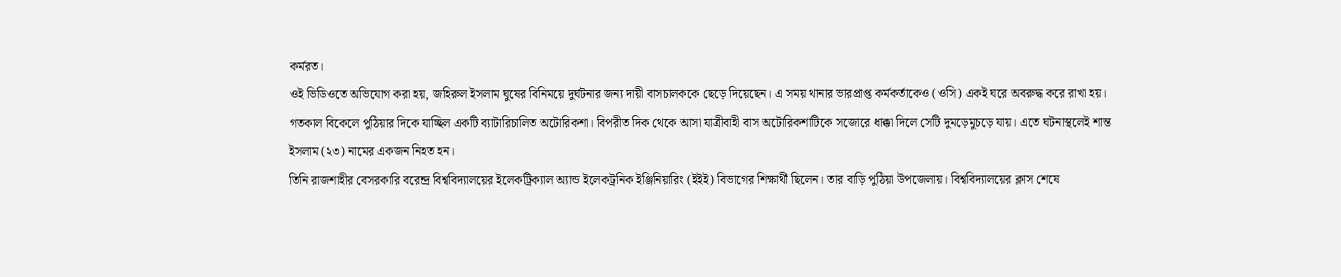কর্মরত।
ওই ভিডিওতে অভিযোগ করা হয়, জহিরুল ইসলাম ঘুষের বিনিময়ে দুর্ঘটনার জন্য দায়ী বাসচালককে ছেড়ে দিয়েছেন। এ সময় থানার ভারপ্রাপ্ত কর্মকর্তাকেও (ওসি) একই ঘরে অবরুদ্ধ করে রাখা হয়।
গতকাল বিকেলে পুঠিয়ার দিকে যাচ্ছিল একটি ব্যাটারিচালিত অটোরিকশা। বিপরীত দিক থেকে আসা যাত্রীবাহী বাস অটোরিকশাটিকে সজোরে ধাক্কা দিলে সেটি দুমড়েমুচড়ে যায়। এতে ঘটনাস্থলেই শান্ত ইসলাম (২৩) নামের একজন নিহত হন।
তিনি রাজশাহীর বেসরকারি বরেন্দ্র বিশ্ববিদ্যালয়ের ইলেকট্রিক্যাল অ্যান্ড ইলেকট্রনিক ইঞ্জিনিয়ারিং (ইইই) বিভাগের শিক্ষার্থী ছিলেন। তার বাড়ি পুঠিয়া উপজেলায়। বিশ্ববিদ্যালয়ের ক্লাস শেষে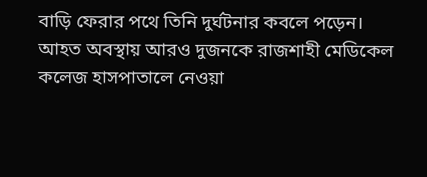বাড়ি ফেরার পথে তিনি দুর্ঘটনার কবলে পড়েন।
আহত অবস্থায় আরও দুজনকে রাজশাহী মেডিকেল কলেজ হাসপাতালে নেওয়া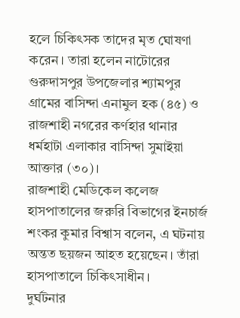হলে চিকিৎসক তাদের মৃত ঘোষণা করেন। তারা হলেন নাটোরের গুরুদাসপুর উপজেলার শ্যামপুর গ্রামের বাসিন্দা এনামুল হক (৪৫) ও রাজশাহী নগরের কর্ণহার থানার ধর্মহাটা এলাকার বাসিন্দা সুমাইয়া আক্তার (৩০)।
রাজশাহী মেডিকেল কলেজ হাসপাতালের জরুরি বিভাগের ইনচার্জ শংকর কুমার বিশ্বাস বলেন, এ ঘটনায় অন্তত ছয়জন আহত হয়েছেন। তাঁরা হাসপাতালে চিকিৎসাধীন।
দুর্ঘটনার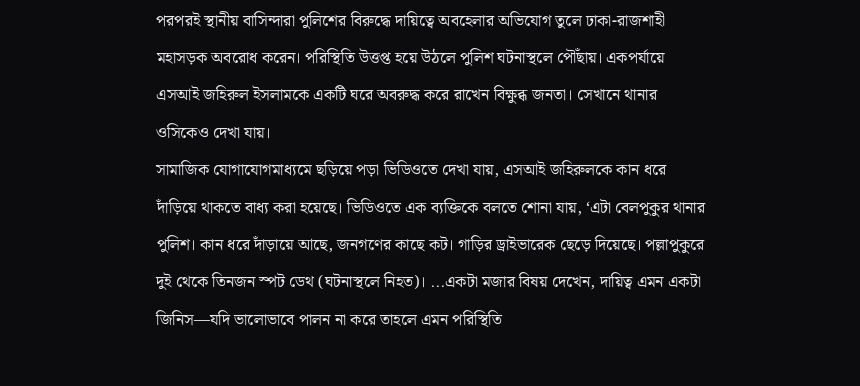পরপরই স্থানীয় বাসিন্দারা পুলিশের বিরুদ্ধে দায়িত্বে অবহেলার অভিযোগ তুলে ঢাকা-রাজশাহী মহাসড়ক অবরোধ করেন। পরিস্থিতি উত্তপ্ত হয়ে উঠলে পুলিশ ঘটনাস্থলে পৌঁছায়। একপর্যায়ে এসআই জহিরুল ইসলামকে একটি ঘরে অবরুদ্ধ করে রাখেন বিক্ষুব্ধ জনতা। সেখানে থানার ওসিকেও দেখা যায়।
সামাজিক যোগাযোগমাধ্যমে ছড়িয়ে পড়া ভিডিওতে দেখা যায়, এসআই জহিরুলকে কান ধরে দাঁড়িয়ে থাকতে বাধ্য করা হয়েছে। ভিডিওতে এক ব্যক্তিকে বলতে শোনা যায়, ‘এটা বেলপুকুর থানার পুলিশ। কান ধরে দাঁড়ায়ে আছে, জনগণের কাছে কট। গাড়ির ড্রাইভারেক ছেড়ে দিয়েছে। পল্লাপুকুরে দুই থেকে তিনজন স্পট ডেথ (ঘটনাস্থলে নিহত)। ...একটা মজার বিষয় দেখেন, দায়িত্ব এমন একটা জিনিস—যদি ভালোভাবে পালন না করে তাহলে এমন পরিস্থিতি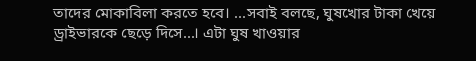তাদের মোকাবিলা করতে হবে। ...সবাই বলছে, ঘুষখোর টাকা খেয়ে ড্রাইভারকে ছেড়ে দিসে...। এটা ঘুষ খাওয়ার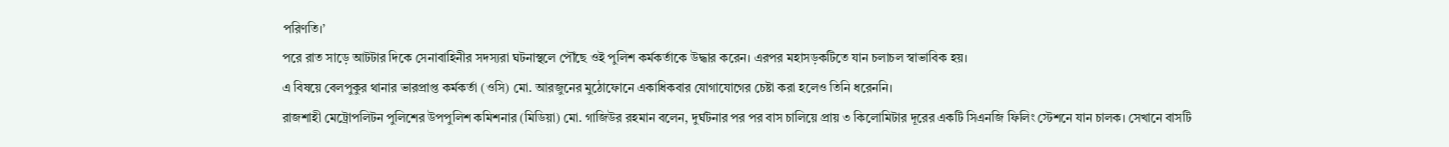পরিণতি।’
পরে রাত সাড়ে আটটার দিকে সেনাবাহিনীর সদস্যরা ঘটনাস্থলে পৌঁছে ওই পুলিশ কর্মকর্তাকে উদ্ধার করেন। এরপর মহাসড়কটিতে যান চলাচল স্বাভাবিক হয়।
এ বিষয়ে বেলপুকুর থানার ভারপ্রাপ্ত কর্মকর্তা (ওসি) মো. আরজুনের মুঠোফোনে একাধিকবার যোগাযোগের চেষ্টা করা হলেও তিনি ধরেননি।
রাজশাহী মেট্রোপলিটন পুলিশের উপপুলিশ কমিশনার (মিডিয়া) মো. গাজিউর রহমান বলেন, দুর্ঘটনার পর পর বাস চালিয়ে প্রায় ৩ কিলোমিটার দূরের একটি সিএনজি ফিলিং স্টেশনে যান চালক। সেখানে বাসটি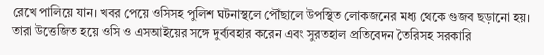রেখে পালিয়ে যান। খবর পেয়ে ওসিসহ পুলিশ ঘটনাস্থলে পৌঁছালে উপস্থিত লোকজনের মধ্য থেকে গুজব ছড়ানো হয়। তারা উত্তেজিত হয়ে ওসি ও এসআইয়ের সঙ্গে দুর্ব্যবহার করেন এবং সুরতহাল প্রতিবেদন তৈরিসহ সরকারি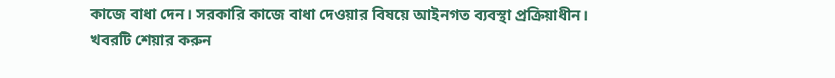কাজে বাধা দেন। সরকারি কাজে বাধা দেওয়ার বিষয়ে আইনগত ব্যবস্থা প্রক্রিয়াধীন।
খবরটি শেয়ার করুন